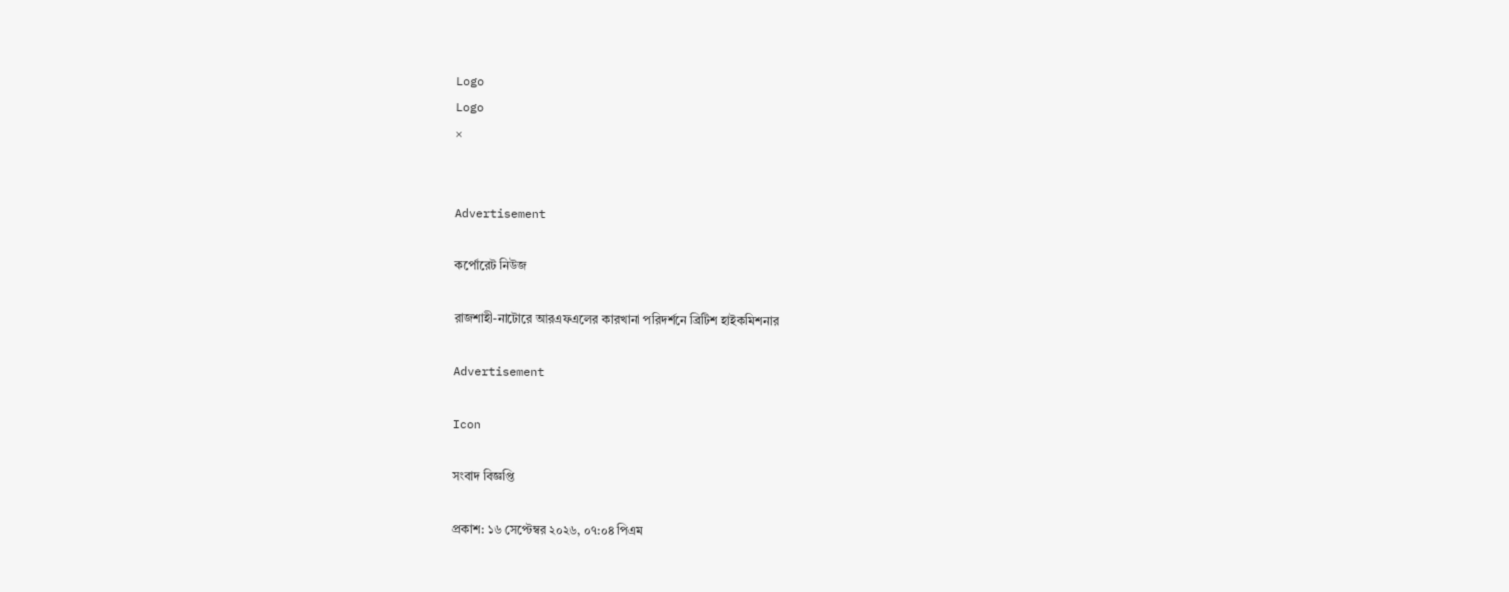Logo
Logo
×


Advertisement

কর্পোরেট নিউজ

রাজশাহী-নাটোরে আরএফএলের কারখানা পরিদর্শনে ব্রিটিশ হাইকমিশনার

Advertisement

Icon

সংবাদ বিজ্ঞপ্তি

প্রকাশ: ১৬ সেপ্টেম্বর ২০২৬, ০৭:০৪ পিএম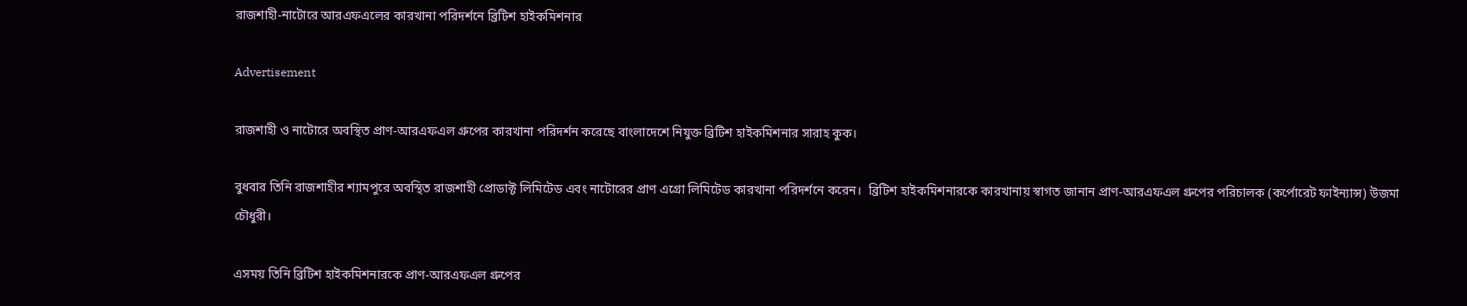রাজশাহী-নাটোরে আরএফএলের কারখানা পরিদর্শনে ব্রিটিশ হাইকমিশনার

Advertisement

রাজশাহী ও নাটোরে অবস্থিত প্রাণ-আরএফএল গ্রুপের কারখানা পরিদর্শন করেছে বাংলাদেশে নিযুক্ত ব্রিটিশ হাইকমিশনার সারাহ কুক।

বুধবার তিনি রাজশাহীর শ্যামপুরে অবস্থিত রাজশাহী প্রোডাক্ট লিমিটেড এবং নাটোরের প্রাণ এগ্রো লিমিটেড কারখানা পরিদর্শনে করেন।  ব্রিটিশ হাইকমিশনারকে কারখানায় স্বাগত জানান প্রাণ-আরএফএল গ্রুপের পরিচালক (কর্পোরেট ফাইন্যান্স) উজমা চৌধুরী।

এসময় তিনি ব্রিটিশ হাইকমিশনারকে প্রাণ-আরএফএল গ্রুপের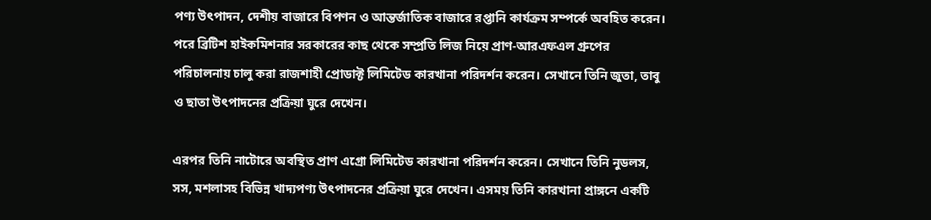পণ্য উৎপাদন, দেশীয় বাজারে বিপণন ও আন্তর্জাতিক বাজারে রপ্তানি কার্যক্রম সম্পর্কে অবহিত করেন। পরে ব্রিটিশ হাইকমিশনার সরকারের কাছ থেকে সম্প্রতি লিজ নিয়ে প্রাণ-আরএফএল গ্রুপের পরিচালনায় চালু করা রাজশাহী প্রোডাক্ট লিমিটেড কারখানা পরিদর্শন করেন। সেখানে তিনি জুতা, তাবু ও ছাতা উৎপাদনের প্রক্রিয়া ঘুরে দেখেন।

এরপর তিনি নাটোরে অবস্থিত প্রাণ এগ্রো লিমিটেড কারখানা পরিদর্শন করেন। সেখানে তিনি নুডলস, সস, মশলাসহ বিভিন্ন খাদ্যপণ্য উৎপাদনের প্রক্রিয়া ঘুরে দেখেন। এসময় তিনি কারখানা প্রাঙ্গনে একটি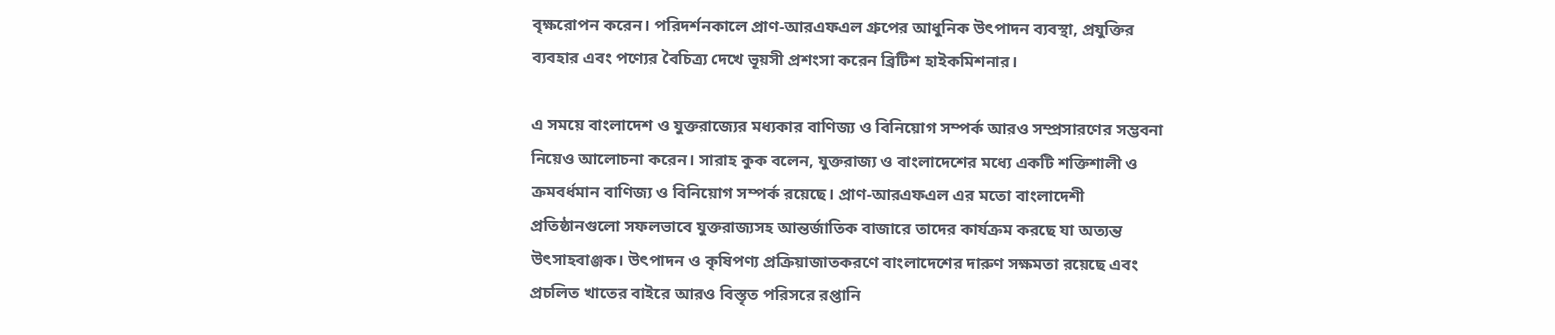বৃক্ষরোপন করেন। পরিদর্শনকালে প্রাণ-আরএফএল গ্রুপের আধুনিক উৎপাদন ব্যবস্থা, প্রযুক্তির ব্যবহার এবং পণ্যের বৈচিত্র্য দেখে ভূয়সী প্রশংসা করেন ব্রিটিশ হাইকমিশনার।

এ সময়ে বাংলাদেশ ও যুক্তরাজ্যের মধ্যকার বাণিজ্য ও বিনিয়োগ সম্পর্ক আরও সম্প্রসারণের সম্ভবনা নিয়েও আলোচনা করেন। সারাহ কুক বলেন, যুক্তরাজ্য ও বাংলাদেশের মধ্যে একটি শক্তিশালী ও ক্রমবর্ধমান বাণিজ্য ও বিনিয়োগ সম্পর্ক রয়েছে। প্রাণ-আরএফএল এর মতো বাংলাদেশী প্রতিষ্ঠানগুলো সফলভাবে যুক্তরাজ্যসহ আন্তর্জাতিক বাজারে তাদের কার্যক্রম করছে যা অত্যন্ত উৎসাহবাঞ্জক। উৎপাদন ও কৃষিপণ্য প্রক্রিয়াজাতকরণে বাংলাদেশের দারুণ সক্ষমতা রয়েছে এবং প্রচলিত খাতের বাইরে আরও বিস্তৃত পরিসরে রপ্তানি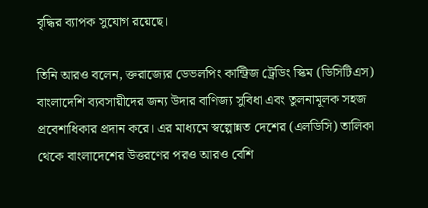বৃদ্ধির ব্যাপক সুযোগ রয়েছে।

তিনি আরও বলেন, ক্তরাজ্যের ডেভলপিং কান্ট্রিজ ট্রেডিং স্কিম (ডিসিটিএস) বাংলাদেশি ব্যবসায়ীদের জন্য উদার বাণিজ্য সুবিধা এবং তুলনামূলক সহজ প্রবেশাধিকার প্রদান করে। এর মাধ্যমে স্বল্পোন্নত দেশের (এলডিসি) তালিকা থেকে বাংলাদেশের উত্তরণের পরও আরও বেশি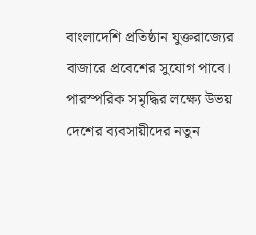বাংলাদেশি প্রতিষ্ঠান যুক্তরাজ্যের বাজারে প্রবেশের সুযোগ পাবে। পারস্পরিক সমৃদ্ধির লক্ষ্যে উভয় দেশের ব্যবসায়ীদের নতুন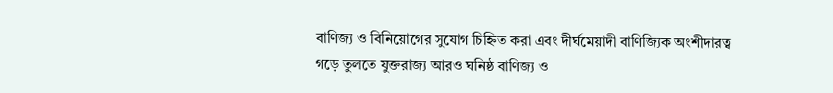বাণিজ্য ও বিনিয়োগের সুযোগ চিহ্নিত করা এবং দীর্ঘমেয়াদী বাণিজ্যিক অংশীদারত্ব গড়ে তুলতে যুক্তরাজ্য আরও ঘনিষ্ঠ বাণিজ্য ও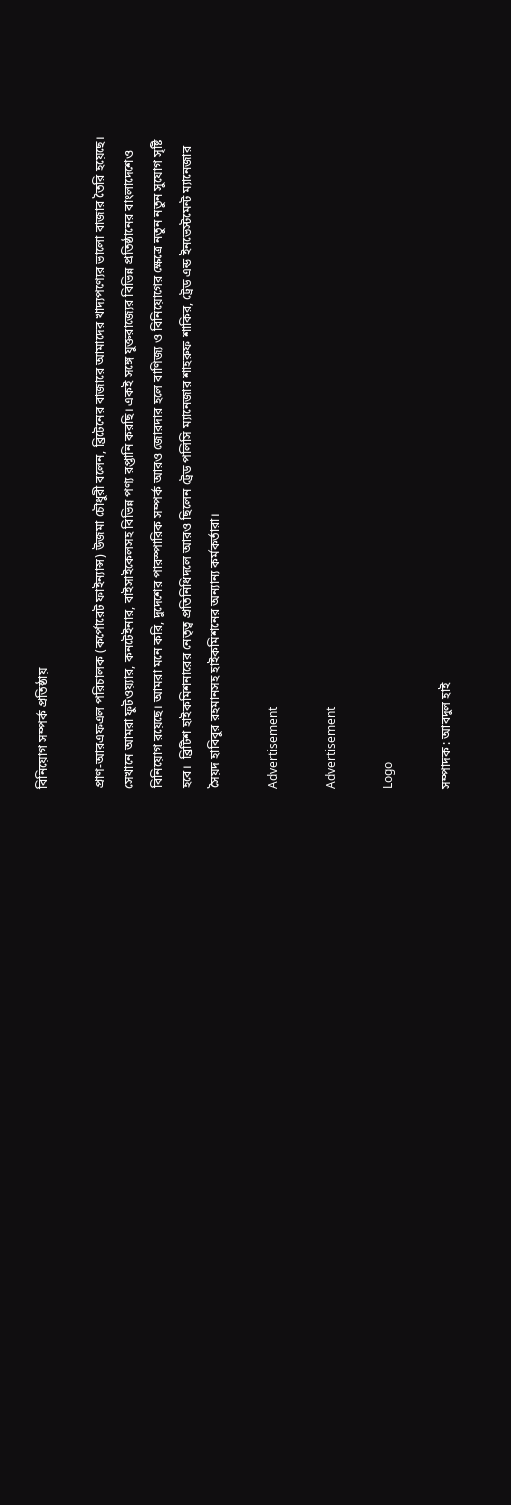বিনিয়োগ সম্পর্ক প্রতিষ্ঠায়

প্রাণ-আরএফএল পরিচালক (কর্পোরেট ফাইন্যান্স) উজমা চৌধুরী বলেন, ব্রিটেনের বাজারে আমাদের খাদ্যপণ্যের ভালো বাজার তৈরি হয়েছে। সেখানে আমরা ফুটওয়্যার, কনটেইনার, বাইসাইকেলসহ বিভিন্ন পণ্য রপ্তানি করছি। একই সঙ্গে যুক্তরাজ্যের বিভিন্ন প্রতিষ্ঠানের বাংলাদেশেও বিনিয়োগ রয়েছে। আমরা মনে করি, দুদেশের পারস্পারিক সম্পর্ক আরও জোরদার হলে বাণিজ্য ও বিনিয়োগের ক্ষেত্রে নতুন নতুন সুযোগ সৃষ্টি হবে।  ব্রিটিশ হাইকমিশনারের নেতৃত্ব প্রতিনিধিদলে আরও ছিলেন ট্রেড পলিসি ম্যানেজার শাহরুফ শাকির, ট্রেড এন্ড ইনভেস্টমেন্ট ম্যানেজার সৈয়দ হাবিবুর রহমানসহ হাইকমিশনের অন্যান্য কর্মকর্তারা।

Advertisement

Advertisement

Logo

সম্পাদক : আবদুল হাই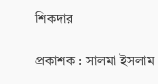শিকদার

প্রকাশক : সালমা ইসলাম